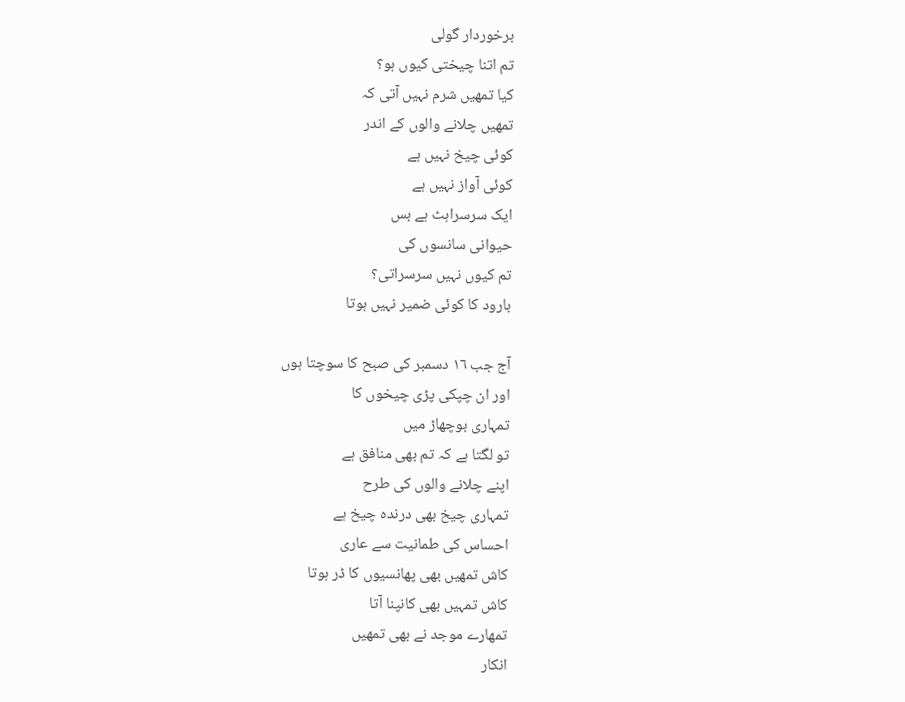برخوردار گولی
تم اتنا چیختی کیوں ہو؟
کیا تمھیں شرم نہیں آتی کہ
تمھیں چلانے والوں کے اندر
کوئی چیخ نہیں ہے
کوئی آواز نہیں ہے
ایک سرسراہٹ ہے بس
حیوانی سانسوں کی
تم کیوں نہیں سرسراتی؟
بارود کا کوئی ضمیر نہیں ہوتا

آج جب ١٦ دسمبر کی صبح کا سوچتا ہوں
اور ان چپکی پڑی چیخوں کا
تمہاری بوچھاڑ میں
تو لگتا ہے کہ تم بھی منافق ہے
اپنے چلانے والوں کی طرح
تمہاری چیخ بھی درندہ چیخ ہے
احساس کی طمانیت سے عاری
کاش تمھیں بھی پھانسیوں کا ڈر ہوتا
کاش تمہیں بھی کانپنا آتا
تمھارے موجد نے بھی تمھیں
انکار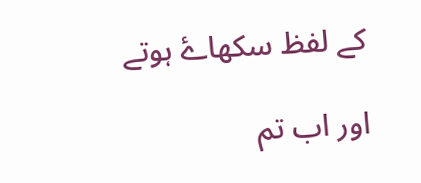کے لفظ سکھاۓ ہوتے

اور اب تم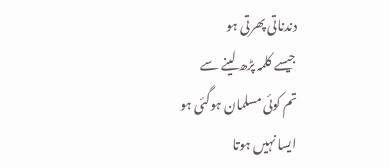دندناتی پھرتی ہو
جیسے کلمہ پڑھ لینے سے
تم کوئی مسلمان ہوگئی ہو
ایسا نہیں ہوتا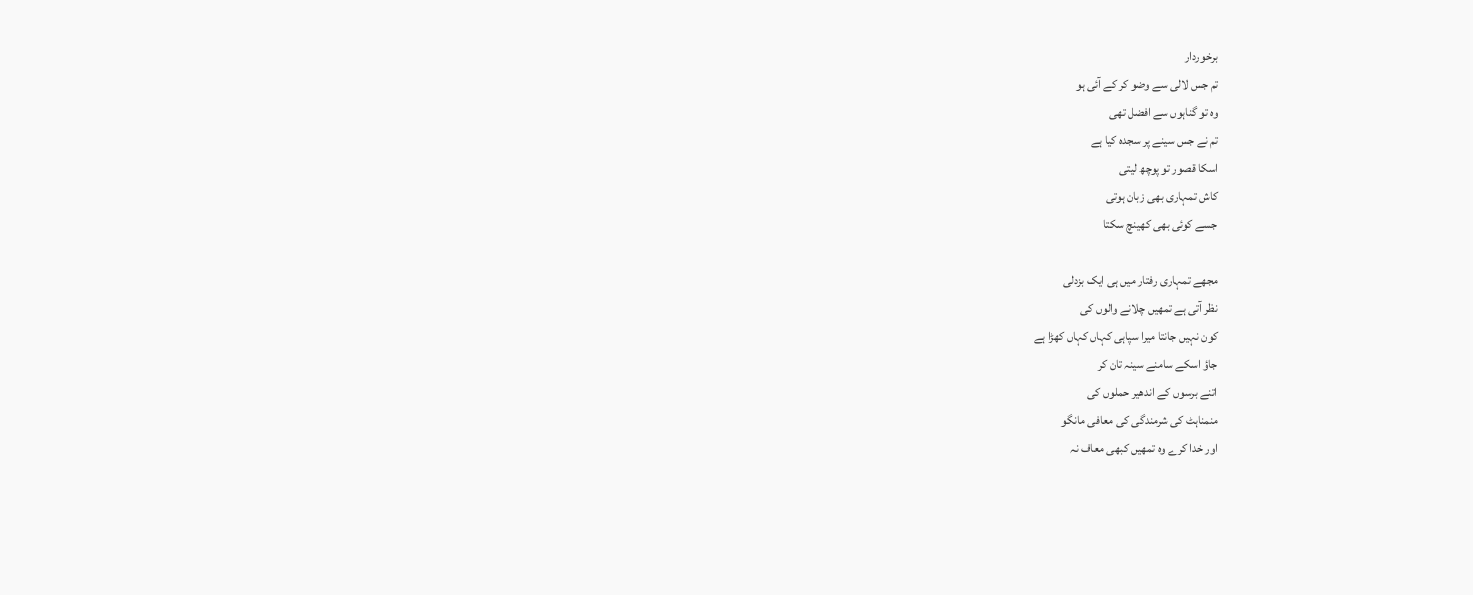برخوردار
تم جس لالی سے وضو کر کے آئی ہو
وہ تو گناہوں سے افضل تھی
تم نے جس سینے پر سجدہ کیا ہے
اسکا قصور تو پوچھ لیتی
کاش تمہاری بھی زبان ہوتی
جسے کوئی بھی کھینچ سکتا

مجھے تمہاری رفتار میں ہی ایک بزدلی
نظر آتی ہے تمھیں چلانے والوں کی
کون نہیں جانتا میرا سپاہی کہاں کہاں کھڑا ہے
جاؤ اسکے سامنے سینہ تان کر
اتنے برسوں کے اندھیر حملوں کی
منمناہٹ کی شرمندگی کی معافی مانگو
اور خدا کرے وہ تمھیں کبھی معاف نہ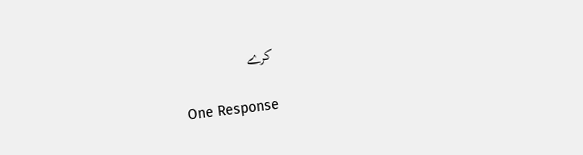کرے

One Response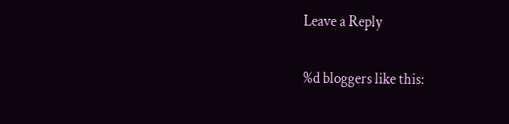Leave a Reply

%d bloggers like this: